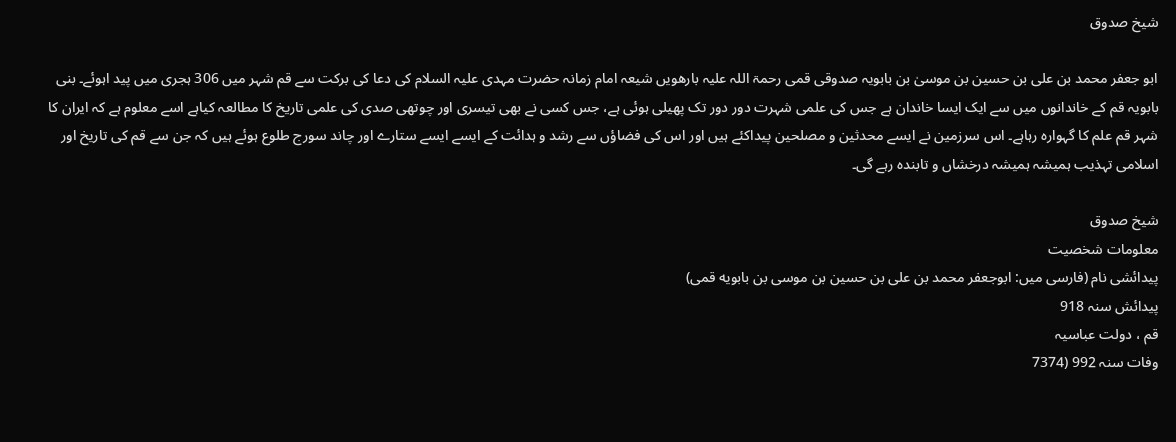شیخ صدوق

ابو جعفر محمد بن علی بن حسین بن موسیٰ بن بابویہ صدوقی قمی رحمۃ اللہ علیہ بارھویں شیعہ امام زمانہ حضرت مہدی علیہ السلام کی دعا کی برکت سے قم شہر میں 306 ہجری میں پید اہوئے۔ بنی بابویہ قم کے خاندانوں میں سے ایک ایسا خاندان ہے جس کی علمی شہرت دور دور تک پھیلی ہوئی ہے، جس کسی نے بھی تیسری اور چوتھی صدی کی علمی تاریخ کا مطالعہ کیاہے اسے معلوم ہے کہ ایران کا شہر قم علم کا گہوارہ رہاہے۔ اس سرزمین نے ایسے محدثین و مصلحین پیداکئے ہیں اور اس کی فضاؤں سے رشد و ہدائت کے ایسے ایسے ستارے اور چاند سورج طلوع ہوئے ہیں کہ جن سے قم کی تاریخ اور اسلامی تہذیب ہمیشہ ہمیشہ درخشاں و تابندہ رہے گی۔

شیخ صدوق
معلومات شخصیت
پیدائشی نام (فارسی میں: ابوجعفر محمد بن علی بن حسین بن موسی بن بابویه قمی)
پیدائش سنہ 918
قم ، دولت عباسیہ
وفات سنہ 992 (7374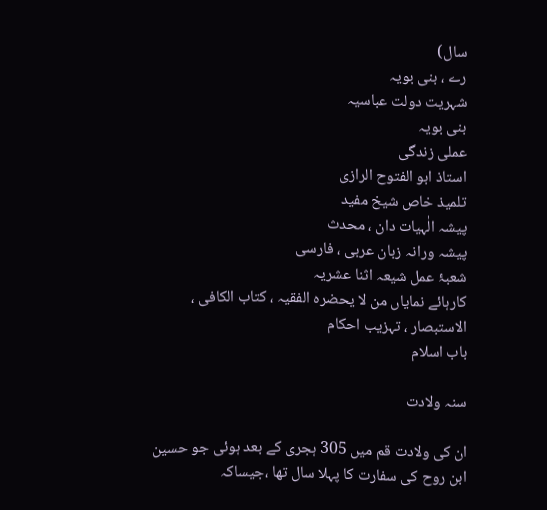سال)
رے ، بنی بویہ
شہریت دولت عباسیہ
بنی بویہ
عملی زندگی
استاذ ابو الفتوح الرازی
تلمیذ خاص شیخ مفید
پیشہ الٰہیات دان ، محدث
پیشہ ورانہ زبان عربی ، فارسی
شعبۂ عمل شیعہ اثنا عشریہ
کارہائے نمایاں من لا يحضره الفقيہ ، کتاب الکافی ، الاستبصار ، تہزیب احکام
باب اسلام

سنہ ولادت

ان کی ولادت قم میں 305 ہجری کے بعد ہوئی جو حسین ابن روح کی سفارت کا پہلا سال تھا ،جیساکہ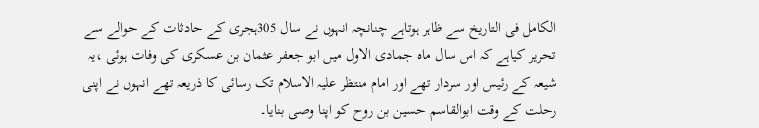الکامل فی التاریخ سے ظاہر ہوتاہے چنانچہ انہوں نے سال 305ہجری کے حادثات کے حوالے سے تحریر کیاہے کہ اس سال ماہ جمادی الاول میں ابو جعفر عثمان بن عسکری کی وفات ہوئی ،یہ شیعہ کے رئیس اور سردار تھے اور امام منتظر علیہ الاسلام تک رسائی کا ذریعہ تھے انہوں نے اپنی رحلت کے وقت ابوالقاسم حسین بن روح کو اپنا وصی بنایا۔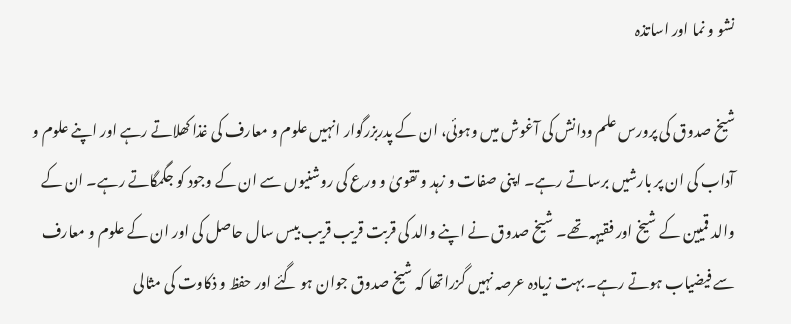نشو و نما اور اساتذہ

شیخ صدوق کی پرورس علم ودانش کی آغوش میں وہوئی، ان کے پدربزرگوار انہیں علوم و معارف کی غذا کھلاتے رہے اور اپنے علوم و آداب کی ان پر بارشیں برساتے رہے۔ اپنی صفات و زہد و تقویٰ و ورع کی روشنیوں سے ان کے وجود کو جگمگاتے رہے۔ ان کے والد قمیین کے شیخ اور فقیہہ تھے۔ شیخ صدوق نے اپنے والد کی قربت قریب قریب بیس سال حاصل کی اور ان کے علوم و معارف سے فیضیاب ہوتے رہے۔ بہت زیادہ عرصہ نہیں گزراتھا کہ شیخ صدوق جوان ہو گئے اور حفظ و ذکاوت کی مثالی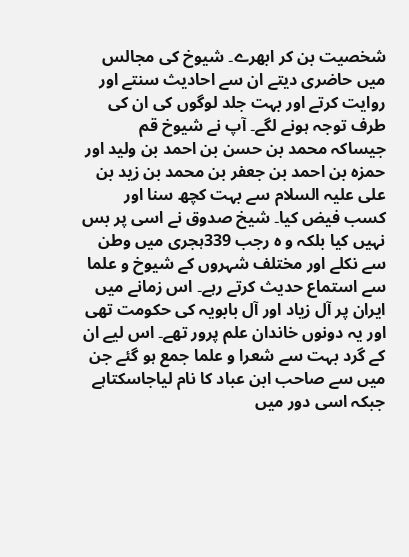شخصیت بن کر ابھرے۔ شیوخ کی مجالس میں حاضری دیتے ان سے احادیث سنتے اور روایت کرتے اور بہت جلد لوگوں کی ان کی طرف توجہ ہونے لگے۔ آپ نے شیوخ قم جیساکہ محمد بن حسن بن احمد بن ولید اور حمزہ بن احمد بن جعفر بن محمد بن زید بن علی علیہ السلام سے بہت کچھ سنا اور کسب فیض کیا۔ شیخ صدوق نے اسی پر بس نہیں کیا بلکہ و ہ رجب 339ہجری میں وطن سے نکلے اور مختلف شہروں کے شیوخ و علما سے استماع حدیث کرتے رہے۔ اس زمانے میں ایران پر آل زیاد اور آل بابویہ کی حکومت تھی اور یہ دونوں خاندان علم پرور تھے۔ اس لیے ان کے گرد بہت سے شعرا و علما جمع ہو گئے جن میں سے صاحب ابن عباد کا نام لیاجاسکتاہے جبکہ اسی دور میں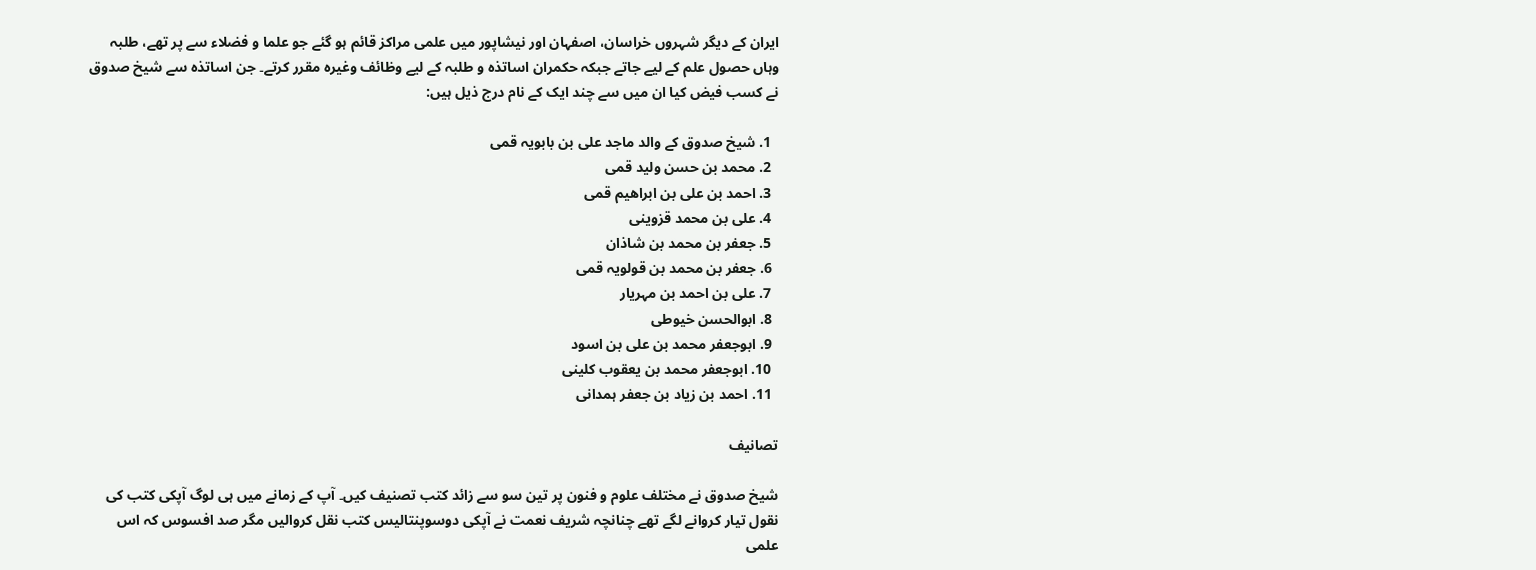ایران کے دیگر شہروں خراسان، اصفہان اور نیشاپور میں علمی مراکز قائم ہو گئے جو علما و فضلاء سے پر تھے، طلبہ وہاں حصول علم کے لیے جاتے جبکہ حکمران اساتذہ و طلبہ کے لیے وظائف وغیرہ مقرر کرتے۔ جن اساتذہ سے شیخ صدوق نے کسب فیض کیا ان میں سے چند ایک کے نام درج ذیل ہیں:

  1. شیخ صدوق کے والد ماجد علی بن بابویہ قمی
  2. محمد بن حسن ولید قمی
  3. احمد بن علی بن ابراهیم قمی
  4. علی بن محمد قزوینی
  5. جعفر بن محمد بن شاذان
  6. جعفر بن محمد بن قولویہ قمی
  7. علی بن احمد بن مہریار
  8. ابوالحسن خیوطی
  9. ابوجعفر محمد بن علی بن اسود
  10. ابوجعفر محمد بن یعقوب کلینی
  11. احمد بن زیاد بن جعفر ہمدانی

تصانیف

شیخ صدوق نے مختلف علوم و فنون پر تین سو سے زائد کتب تصنیف کیں۔ آپ کے زمانے میں ہی لوگ آپکی کتب کی نقول تیار کروانے لگے تھے چنانچہ شریف نعمت نے آپکی دوسوپنتالیس کتب نقل کروالیں مگر صد افسوس کہ اس علمی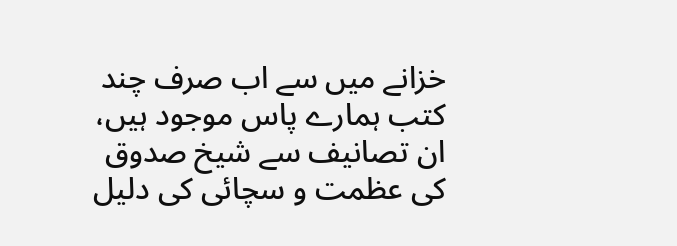خزانے میں سے اب صرف چند کتب ہمارے پاس موجود ہیں، ان تصانیف سے شیخ صدوق کی عظمت و سچائی کی دلیل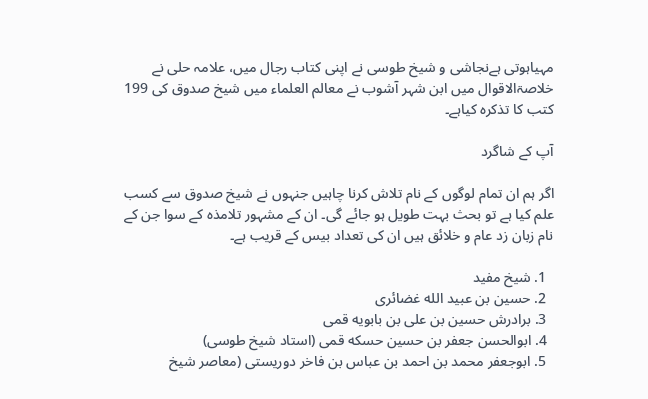مہیاہوتی ہےنجاشی و شیخ طوسی نے اپنی کتاب رجال میں، علامہ حلی نے خلاصۃالاقوال میں ابن شہر آشوب نے معالم العلماء میں شیخ صدوق کی 199 کتب کا تذکرہ کیاہے۔

آپ کے شاگرد

اگر ہم ان تمام لوگوں کے نام تلاش کرنا چاہیں جنہوں نے شیخ صدوق سے کسب علم کیا ہے تو بحث بہت طویل ہو جائے گی۔ ان کے مشہور تلامذہ کے سوا جن کے نام زبان زد عام و خلائق ہیں ان کی تعداد بیس کے قریب ہے۔

  1. شیخ مفید
  2. حسین بن عبید الله غضائری
  3. برادرش حسین بن علی بن بابویه قمی
  4. ابوالحسن جعفر بن حسین حسکه قمی (استاد شیخ طوسی)
  5. ابوجعفر محمد بن احمد بن عباس بن فاخر دوریستی (معاصر شیخ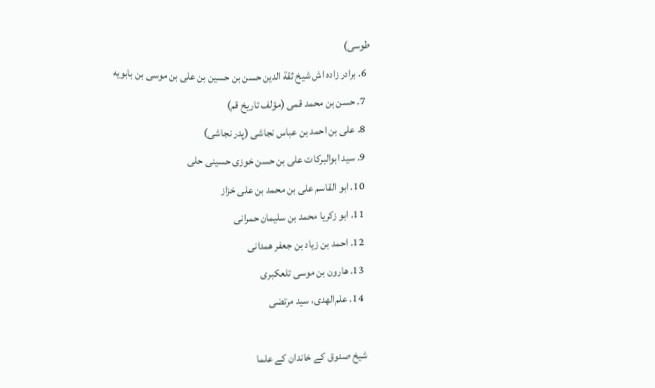طوسی)
  6. برادر زاده اش شیخ ثقة الدین حسن بن حسین بن علی بن موسی بن بابویه
  7. حسن بن محمد قمی (مؤلف تاریخ قم)
  8. علی بن احمد بن عباس نجاشی (پدر نجاشی)
  9. سید ابوالبرکات علی بن حسن خوزی حسینی حلی
  10. ابو القاسم علی بن محمد بن علی خزاز
  11. ابو زکریا محمد بن سلیمان حمرانی
  12. احمد بن زیاد بن جعفر همدانی
  13. هارون بن موسی تلعکبری
  14. علم‌الهدی، سید مرتضی

شیخ صدوق کے خاندان کے علما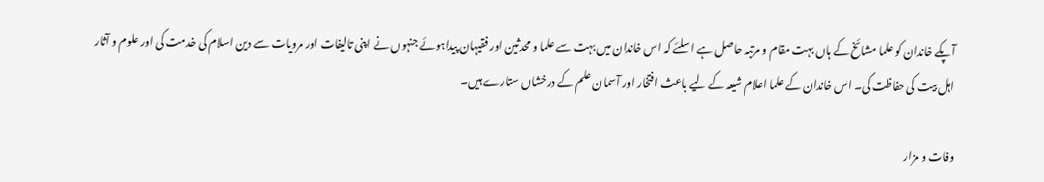آپکے خاندان کو علما مشائخ کے ہاں بہت مقام و مرتبہ حاصل ہے ا سلئے کہ اس خاندان میں بہت سے علما و محدثین اور فقیہان پیداہوئے جنہوں نے اپنی تالیفات اور مرویات سے دین اسلام کی خدمت کی اور علوم و آثار اہل بیت کی حفاظت کی۔ اس خاندان کے علما اعلام شیعہ کے لیے باعث افتخار اور آسمان علم کے درخشاں ستارے ہیں۔

وفات و مزار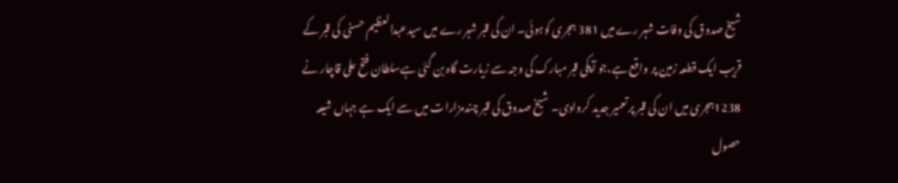شیخ صدوق کی وفات شہر رے میں 381 ہجری کوہوئی۔ ان کی قبر شہر رے میں سیدعبدالعظیم حسنی کی قبر کے قریب ایک قطعہ زمین پر واقع ہے،جو آپکی قبر مبارک کی وجہ سے زیارت گاہ بن گئی ہےسلطان فتح علی قاچار نے 1238ہجری میں ان کی قبر پر تعمیر جدید کروادی۔ شیخ صدوق کی قبر چندمزارات میں سے ایک ہے جہاں شیعہ حصول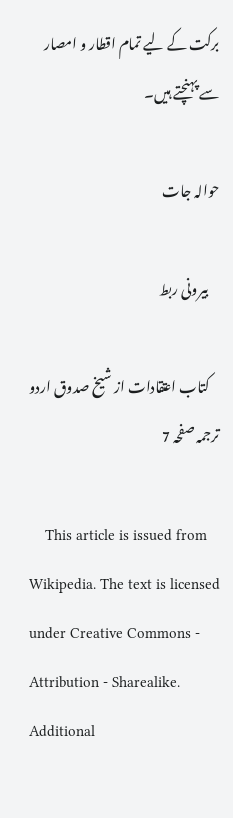برکت کے لیے تمام اقطار و امصار سے پہنچتے ہیں۔

حوالہ جات

    بیرونی ربط

    کتاب اعتقادات از شیخ صدوق اردو ترجمہ صفحہ 7

    This article is issued from Wikipedia. The text is licensed under Creative Commons - Attribution - Sharealike. Additional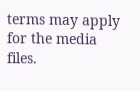terms may apply for the media files.